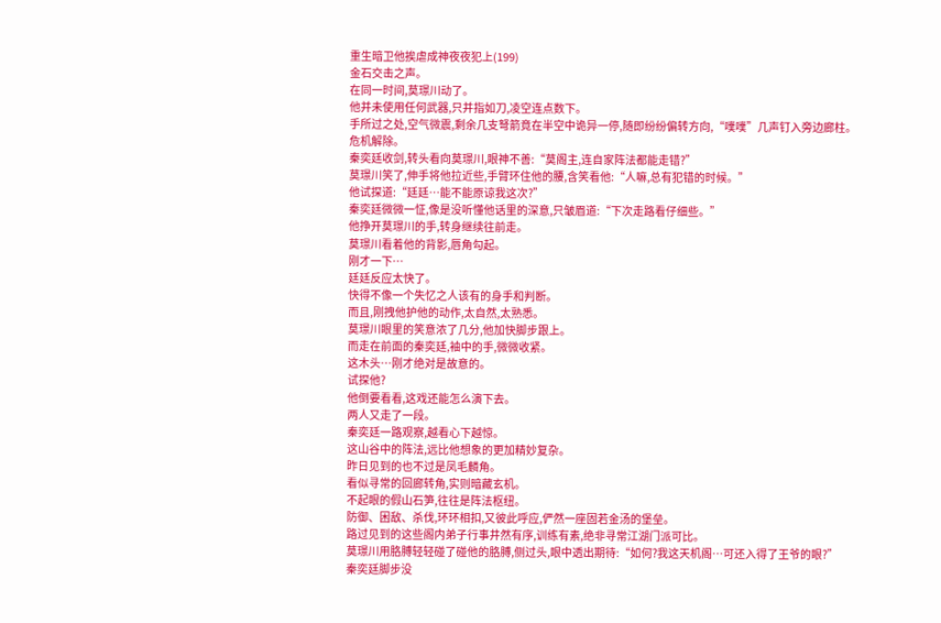重生暗卫他挨虐成神夜夜犯上(199)
金石交击之声。
在同一时间,莫璟川动了。
他并未使用任何武器,只并指如刀,凌空连点数下。
手所过之处,空气微震,剩余几支弩箭竟在半空中诡异一停,随即纷纷偏转方向,“噗噗”几声钉入旁边廊柱。
危机解除。
秦奕廷收剑,转头看向莫璟川,眼神不善:“莫阁主,连自家阵法都能走错?”
莫璟川笑了,伸手将他拉近些,手臂环住他的腰,含笑看他:“人嘛,总有犯错的时候。”
他试探道:“廷廷…能不能原谅我这次?”
秦奕廷微微一怔,像是没听懂他话里的深意,只皱眉道:“下次走路看仔细些。”
他挣开莫璟川的手,转身继续往前走。
莫璟川看着他的背影,唇角勾起。
刚才一下…
廷廷反应太快了。
快得不像一个失忆之人该有的身手和判断。
而且,刚拽他护他的动作,太自然,太熟悉。
莫璟川眼里的笑意浓了几分,他加快脚步跟上。
而走在前面的秦奕廷,袖中的手,微微收紧。
这木头…刚才绝对是故意的。
试探他?
他倒要看看,这戏还能怎么演下去。
两人又走了一段。
秦奕廷一路观察,越看心下越惊。
这山谷中的阵法,远比他想象的更加精妙复杂。
昨日见到的也不过是凤毛麟角。
看似寻常的回廊转角,实则暗藏玄机。
不起眼的假山石笋,往往是阵法枢纽。
防御、困敌、杀伐,环环相扣,又彼此呼应,俨然一座固若金汤的堡垒。
路过见到的这些阁内弟子行事井然有序,训练有素,绝非寻常江湖门派可比。
莫璟川用胳膊轻轻碰了碰他的胳膊,侧过头,眼中透出期待:“如何?我这天机阁…可还入得了王爷的眼?”
秦奕廷脚步没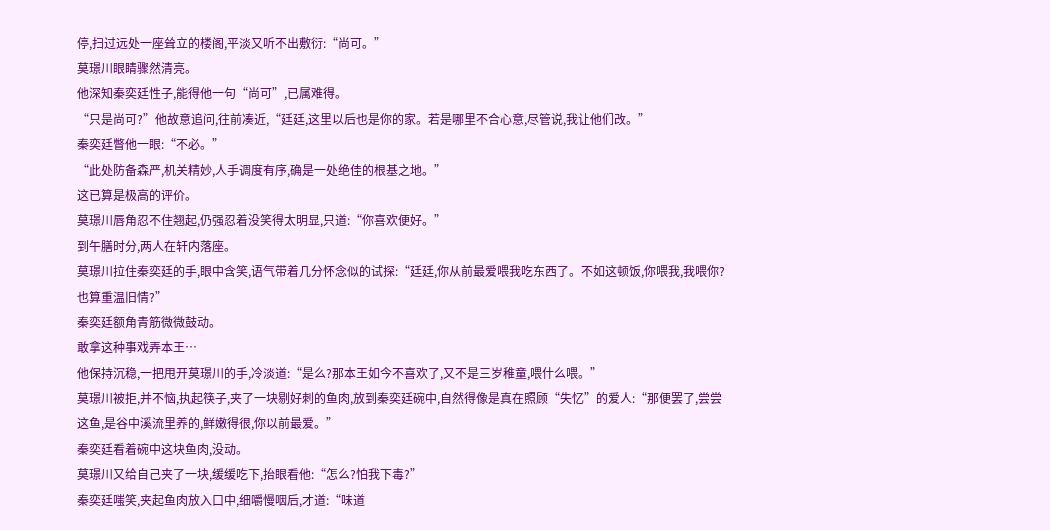停,扫过远处一座耸立的楼阁,平淡又听不出敷衍:“尚可。”
莫璟川眼睛骤然清亮。
他深知秦奕廷性子,能得他一句“尚可”,已属难得。
“只是尚可?”他故意追问,往前凑近,“廷廷,这里以后也是你的家。若是哪里不合心意,尽管说,我让他们改。”
秦奕廷瞥他一眼:“不必。”
“此处防备森严,机关精妙,人手调度有序,确是一处绝佳的根基之地。”
这已算是极高的评价。
莫璟川唇角忍不住翘起,仍强忍着没笑得太明显,只道:“你喜欢便好。”
到午膳时分,两人在轩内落座。
莫璟川拉住秦奕廷的手,眼中含笑,语气带着几分怀念似的试探:“廷廷,你从前最爱喂我吃东西了。不如这顿饭,你喂我,我喂你?也算重温旧情?”
秦奕廷额角青筋微微鼓动。
敢拿这种事戏弄本王…
他保持沉稳,一把甩开莫璟川的手,冷淡道:“是么?那本王如今不喜欢了,又不是三岁稚童,喂什么喂。”
莫璟川被拒,并不恼,执起筷子,夹了一块剔好刺的鱼肉,放到秦奕廷碗中,自然得像是真在照顾“失忆”的爱人:“那便罢了,尝尝这鱼,是谷中溪流里养的,鲜嫩得很,你以前最爱。”
秦奕廷看着碗中这块鱼肉,没动。
莫璟川又给自己夹了一块,缓缓吃下,抬眼看他:“怎么?怕我下毒?”
秦奕廷嗤笑,夹起鱼肉放入口中,细嚼慢咽后,才道:“味道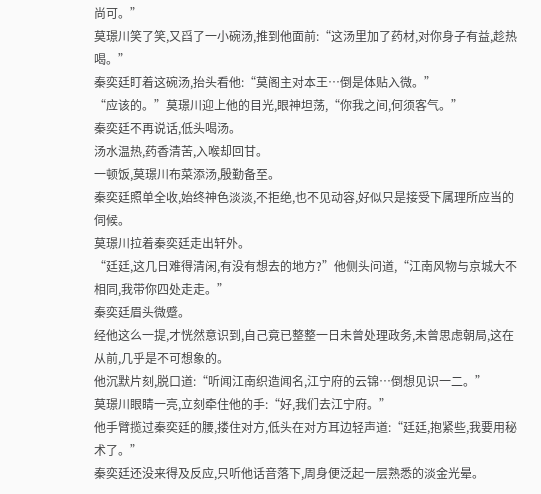尚可。”
莫璟川笑了笑,又舀了一小碗汤,推到他面前:“这汤里加了药材,对你身子有益,趁热喝。”
秦奕廷盯着这碗汤,抬头看他:“莫阁主对本王…倒是体贴入微。”
“应该的。”莫璟川迎上他的目光,眼神坦荡,“你我之间,何须客气。”
秦奕廷不再说话,低头喝汤。
汤水温热,药香清苦,入喉却回甘。
一顿饭,莫璟川布菜添汤,殷勤备至。
秦奕廷照单全收,始终神色淡淡,不拒绝,也不见动容,好似只是接受下属理所应当的伺候。
莫璟川拉着秦奕廷走出轩外。
“廷廷,这几日难得清闲,有没有想去的地方?”他侧头问道,“江南风物与京城大不相同,我带你四处走走。”
秦奕廷眉头微蹙。
经他这么一提,才恍然意识到,自己竟已整整一日未曾处理政务,未曾思虑朝局,这在从前,几乎是不可想象的。
他沉默片刻,脱口道:“听闻江南织造闻名,江宁府的云锦…倒想见识一二。”
莫璟川眼睛一亮,立刻牵住他的手:“好,我们去江宁府。”
他手臂揽过秦奕廷的腰,搂住对方,低头在对方耳边轻声道:“廷廷,抱紧些,我要用秘术了。”
秦奕廷还没来得及反应,只听他话音落下,周身便泛起一层熟悉的淡金光晕。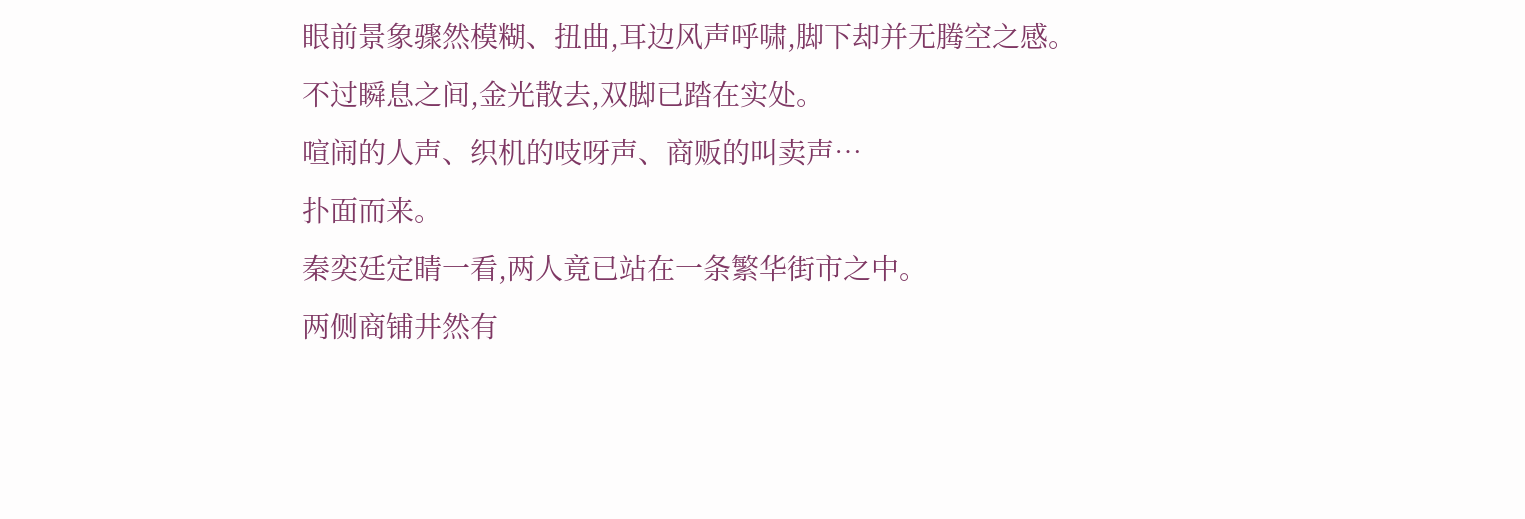眼前景象骤然模糊、扭曲,耳边风声呼啸,脚下却并无腾空之感。
不过瞬息之间,金光散去,双脚已踏在实处。
喧闹的人声、织机的吱呀声、商贩的叫卖声…
扑面而来。
秦奕廷定睛一看,两人竟已站在一条繁华街市之中。
两侧商铺井然有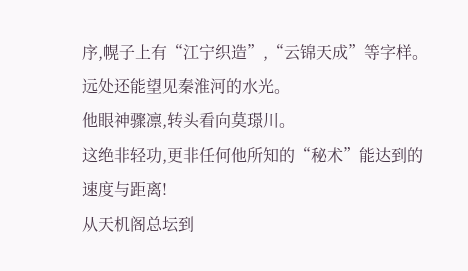序,幌子上有“江宁织造”,“云锦天成”等字样。
远处还能望见秦淮河的水光。
他眼神骤凛,转头看向莫璟川。
这绝非轻功,更非任何他所知的“秘术”能达到的速度与距离!
从天机阁总坛到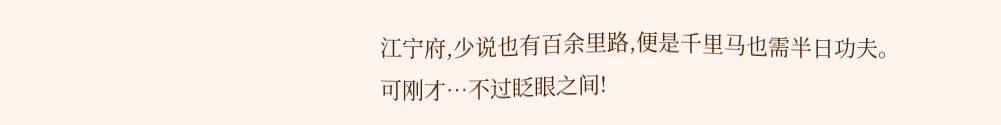江宁府,少说也有百余里路,便是千里马也需半日功夫。
可刚才…不过眨眼之间!